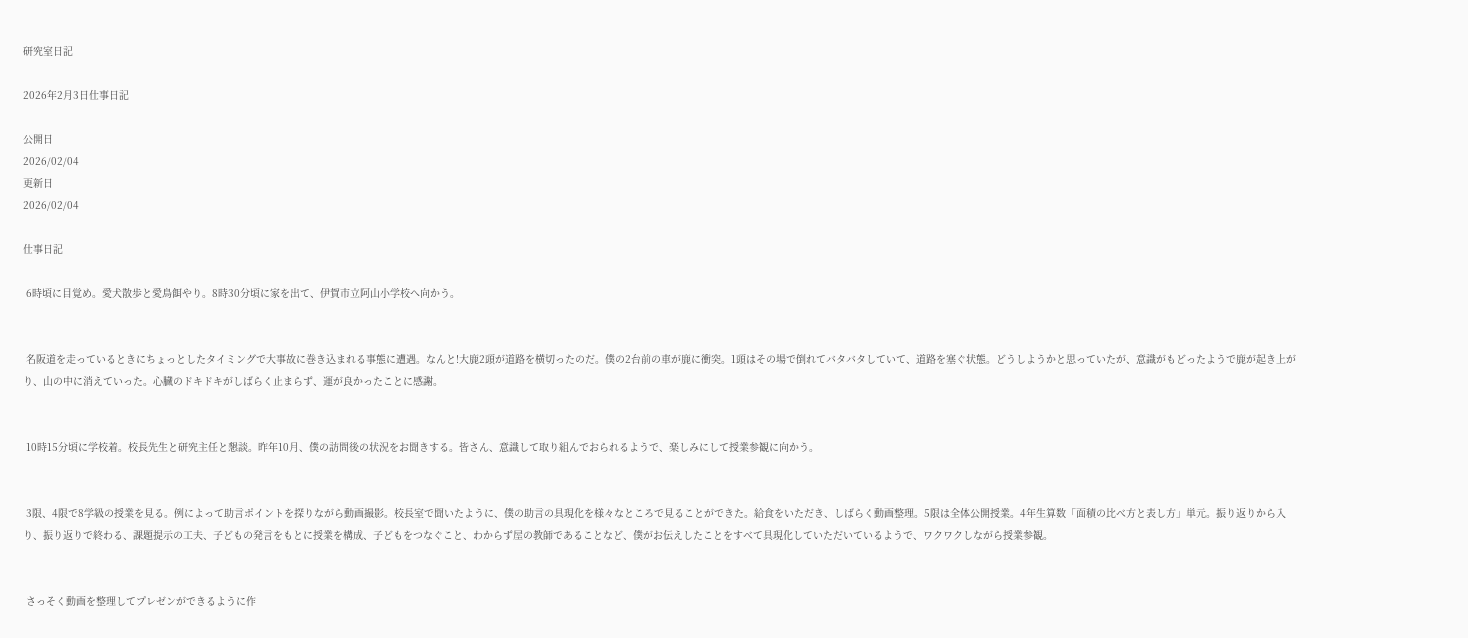研究室日記

2026年2月3日仕事日記

公開日
2026/02/04
更新日
2026/02/04

仕事日記

 6時頃に目覚め。愛犬散歩と愛鳥餌やり。8時30分頃に家を出て、伊賀市立阿山小学校へ向かう。


 名阪道を走っているときにちょっとしたタイミングで大事故に巻き込まれる事態に遭遇。なんと!大鹿2頭が道路を横切ったのだ。僕の2台前の車が鹿に衝突。1頭はその場で倒れてバタバタしていて、道路を塞ぐ状態。どうしようかと思っていたが、意識がもどったようで鹿が起き上がり、山の中に消えていった。心臓のドキドキがしばらく止まらず、運が良かったことに感謝。


 10時15分頃に学校着。校長先生と研究主任と懇談。昨年10月、僕の訪問後の状況をお聞きする。皆さん、意識して取り組んでおられるようで、楽しみにして授業参観に向かう。


 3限、4限で8学級の授業を見る。例によって助言ポイントを探りながら動画撮影。校長室で聞いたように、僕の助言の具現化を様々なところで見ることができた。給食をいただき、しばらく動画整理。5限は全体公開授業。4年生算数「面積の比べ方と表し方」単元。振り返りから入り、振り返りで終わる、課題提示の工夫、子どもの発言をもとに授業を構成、子どもをつなぐこと、わからず屋の教師であることなど、僕がお伝えしたことをすべて具現化していただいているようで、ワクワクしながら授業参観。


 さっそく動画を整理してプレゼンができるように作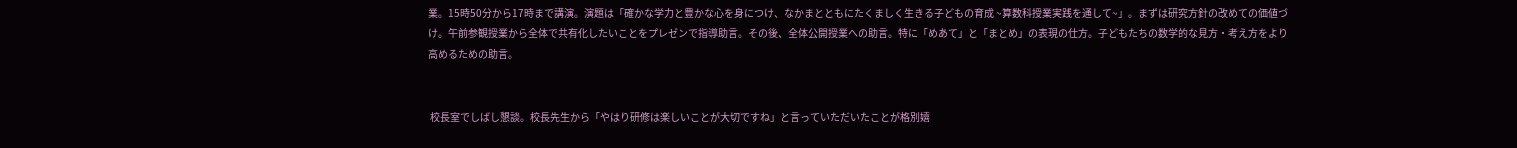業。15時50分から17時まで講演。演題は「確かな学力と豊かな心を身につけ、なかまとともにたくましく生きる子どもの育成 ~算数科授業実践を通して~」。まずは研究方針の改めての価値づけ。午前参観授業から全体で共有化したいことをプレゼンで指導助言。その後、全体公開授業への助言。特に「めあて」と「まとめ」の表現の仕方。子どもたちの数学的な見方・考え方をより高めるための助言。


 校長室でしばし懇談。校長先生から「やはり研修は楽しいことが大切ですね」と言っていただいたことが格別嬉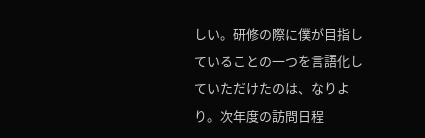しい。研修の際に僕が目指していることの一つを言語化していただけたのは、なりより。次年度の訪問日程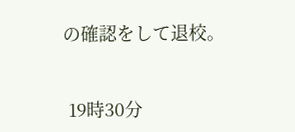の確認をして退校。


 19時30分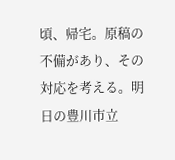頃、帰宅。原稿の不備があり、その対応を考える。明日の豊川市立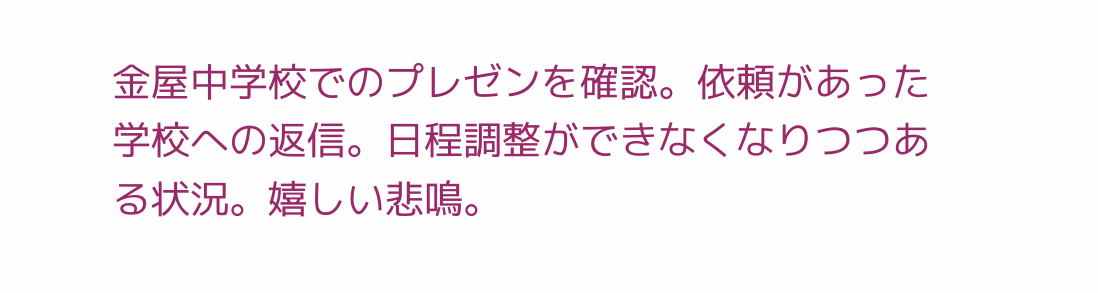金屋中学校でのプレゼンを確認。依頼があった学校への返信。日程調整ができなくなりつつある状況。嬉しい悲鳴。